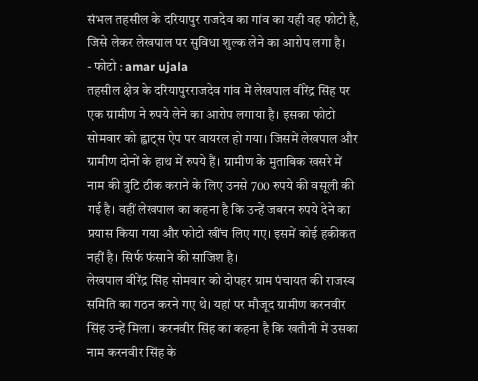संभल तहसील के दरियापुर राजदेव का गांव का यही वह फोटो है, जिसे लेकर लेखपाल पर सुविधा शुल्क लेने का आरोप लगा है।
- फोटो : amar ujala
तहसील क्षेत्र के दरियापुरराजदेव गांव में लेखपाल वीरेंद्र सिंह पर एक ग्रामीण ने रुपये लेने का आरोप लगाया है। इसका फोटो सोमवार को ह्वाट्स ऐप पर वायरल हो गया। जिसमें लेखपाल और ग्रामीण दोनों के हाथ में रुपये हैं। ग्रामीण के मुताबिक खसरे में नाम की त्रुटि ठीक कराने के लिए उनसे 700 रुपये की वसूली की गई है। वहीं लेखपाल का कहना है कि उन्हें जबरन रुपये देने का प्रयास किया गया और फोटो खींच लिए गए। इसमें कोई हकीकत नहीं है। सिर्फ फंसाने की साजिश है।
लेखपाल वीरेंद्र सिंह सोमवार को दोपहर ग्राम पंचायत की राजस्व समिति का गठन करने गए थे। यहां पर मौजूद ग्रामीण करनवीर सिंह उन्हें मिला। करनवीर सिंह का कहना है कि खतौनी में उसका नाम करनवीर सिंह के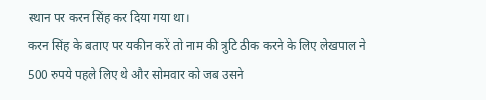स्थान पर करन सिंह कर दिया गया था।
करन सिंह के बताए पर यकीन करें तो नाम की त्रुटि ठीक करने के लिए लेखपाल ने 500 रुपये पहले लिए थे और सोमवार को जब उसने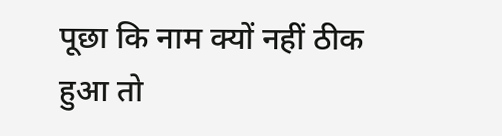पूछा कि नाम क्यों नहीं ठीक हुआ तो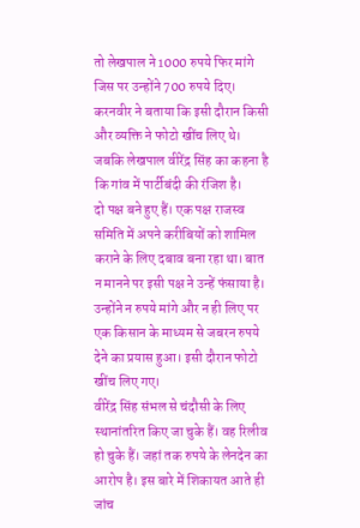तो लेखपाल ने 1000 रुपये फिर मांगे जिस पर उन्होंने 700 रुपये दिए। करनवीर ने बताया कि इसी दौरान किसी और व्यक्ति ने फोटो खींच लिए थे। जबकि लेखपाल वीरेंद्र सिंह का कहना है कि गांव में पार्टीबंदी की रंजिश है।
दो पक्ष बने हुए हैं। एक पक्ष राजस्व समिति में अपने करीबियों को शामिल कराने के लिए दबाव बना रहा था। बात न मानने पर इसी पक्ष ने उन्हें फंसाया है। उन्होंने न रुपये मांगे और न ही लिए पर एक किसान के माध्यम से जबरन रुपये देने का प्रयास हुआ। इसी दौरान फोटो खींच लिए गए।
वीरेंद्र सिंह संभल से चंदौसी के लिए स्थानांतरित किए जा चुके हैं। वह रिलीव हो चुके हैं। जहां तक रुपये के लेनदेन का आरोप है। इस बारे में शिकायत आते ही जांच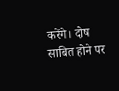करेंगे। दोष साबित होने पर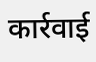कार्रवाई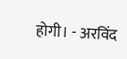होगी। - अरविंद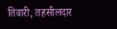तिवारी, तहसीलदार